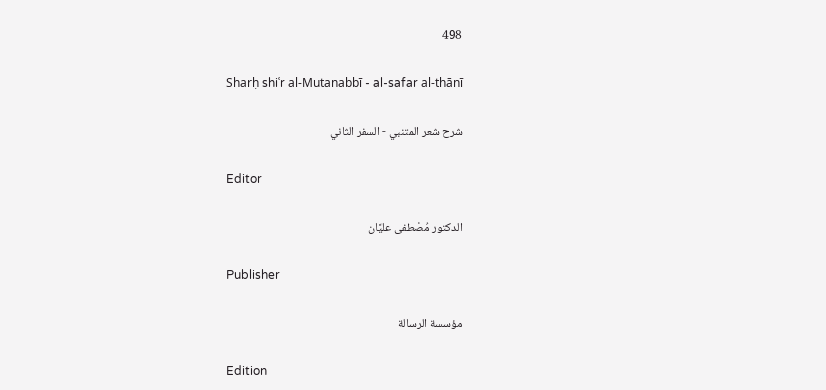498

Sharḥ shiʿr al-Mutanabbī - al-safar al-thānī

شرح شعر المتنبي - السفر الثاني

Editor

الدكتور مُصْطفى عليَّان

Publisher

مؤسسة الرسالة

Edition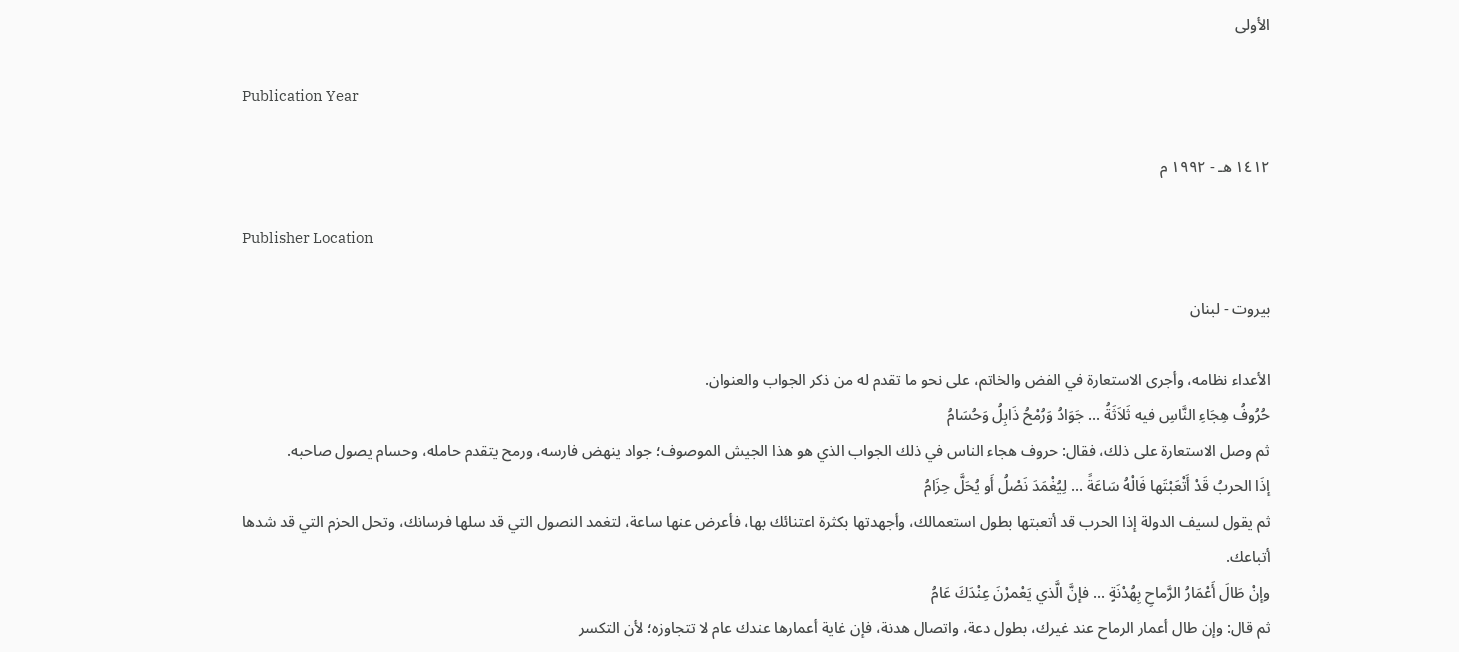الأولى

Publication Year

١٤١٢ هـ - ١٩٩٢ م

Publisher Location

بيروت - لبنان

الأعداء نظامه، وأجرى الاستعارة في الفض والخاتم، على نحو ما تقدم له من ذكر الجواب والعنوان.
حُرُوفُ هِجَاءِ النَّاسِ فيه ثَلاَثَةُ ... جَوَادُ وَرُمْحُ ذَابِلُ وَحُسَامُ
ثم وصل الاستعارة على ذلك، فقال: حروف هجاء الناس في ذلك الجواب الذي هو هذا الجيش الموصوف؛ جواد ينهض فارسه، ورمح يتقدم حامله، وحسام يصول صاحبه.
إذَا الحربُ قَدْ أَتْعَبْتَها فَالْهُ سَاعَةً ... لِيُغْمَدَ نَصْلُ أَو يُحَلَّ حِزَامُ
ثم يقول لسيف الدولة إذا الحرب قد أتعبتها بطول استعمالك، وأجهدتها بكثرة اعتنائك بها، فأعرض عنها ساعة، لتغمد النصول التي قد سلها فرسانك، وتحل الحزم التي قد شدها أتباعك.
وإنْ طَالَ أَعْمَارُ الرَّماحِ بِهُدْنَةٍ ... فإنَّ الَّذي يَعْمرْنَ عِنْدَكَ عَامُ
ثم قال: وإن طال أعمار الرماح عند غيرك، بطول دعة، واتصال هدنة، فإن غاية أعمارها عندك عام لا تتجاوزه؛ لأن التكسر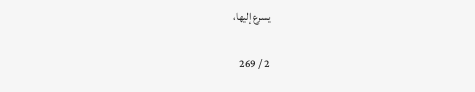يسرع إليها،

2 / 269